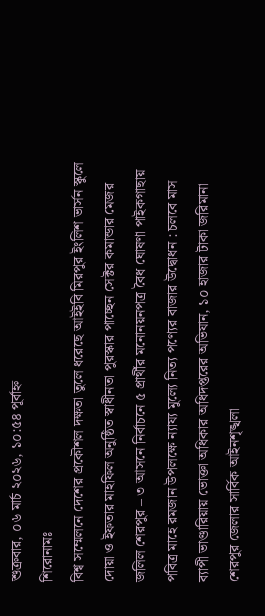শুক্রবার, ০৬ মার্চ ২০২৬, ১০:৫৪ পূর্বাহ্ন
শিরোনামঃ
বিশ্ব সম্মেলনে দেশের প্রকৌশল দক্ষতা তুলে ধরেছে আইইবি মিরপুর ইংলিশ ভার্সন স্কুলে দোয়া ও ইফতার মাহফিল অনুষ্ঠিত স্বাধীনতা পুরস্কার পাচ্ছেন সেক্টর কমান্ডার মেজর জলিল শেরপুর – ৩ আসনে নির্বাচনে ৫ প্রার্থীর মনোনয়নপত্র বৈধ ঘোষণা পাইকগাছায় পবিত্র মাহে রমজান উপলক্ষে ন্যায্য মুল্যে নিত্য পণ্যের বাজার উদ্বোধন : চলবে মাস ব্যাপী ভাণ্ডারিয়ায় ভোক্তা অধিকার অধিদপ্তরের অভিযান, ১০ হাজার টাকা জরিমানা শেরপুর জেলার সার্বিক আইনশৃঙ্খলা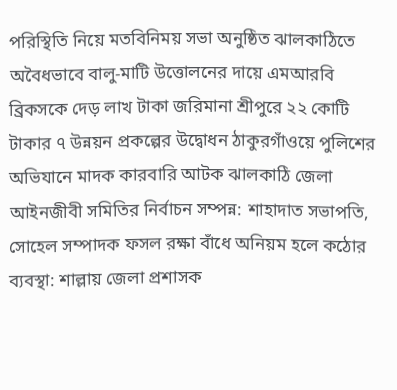পরিস্থিতি নিয়ে মতবিনিময় সভা অনুষ্ঠিত ঝালকাঠিতে অবৈধভাবে বালু-মাটি উত্তোলনের দায়ে এমআরবি ব্রিকসকে দেড় লাখ টাকা জরিমানা শ্রীপুরে ২২ কোটি টাকার ৭ উন্নয়ন প্রকল্পের উদ্বোধন ঠাকুরগাঁওয়ে পুলিশের অভিযানে মাদক কারবারি আটক ঝালকাঠি জেলা আইনজীবী সমিতির নির্বাচন সম্পন্ন: শাহাদাত সভাপতি, সোহেল সম্পাদক ফসল রক্ষা বাঁধে অনিয়ম হলে কঠোর ব্যবস্থা: শাল্লায় জেলা প্রশাসক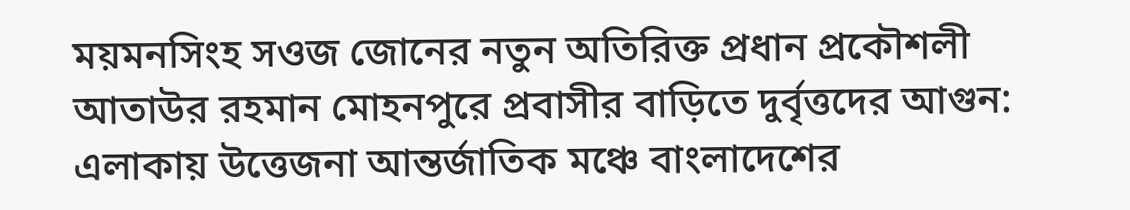ময়মনসিংহ সওজ জোনের নতুন অতিরিক্ত প্রধান প্রকৌশলী আতাউর রহমান মোহনপুরে প্রবাসীর বাড়িতে দুর্বৃত্তদের আগুন: এলাকায় উত্তেজনা আন্তর্জাতিক মঞ্চে বাংলাদেশের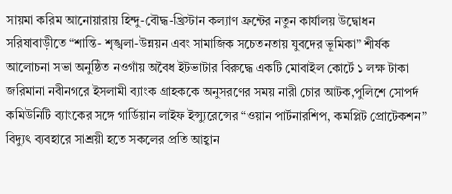সায়মা করিম আনোয়ারায় হিন্দু-বৌদ্ধ-খ্রিস্টান কল্যাণ ফ্রন্টের নতুন কার্যালয় উদ্বোধন সরিষাবাড়ীতে “শান্তি- শৃঙ্খলা-উন্নয়ন এবং সামাজিক সচেতনতায় যুবদের ভূমিকা” শীর্ষক আলোচনা সভা অনুষ্ঠিত নওগাঁয় অবৈধ ইটভাটার বিরুদ্ধে একটি মোবাইল কোর্টে ১ লক্ষ টাকা জরিমানা নবীনগরে ইসলামী ব্যাংক গ্রাহককে অনুসরণের সময় নারী চোর আটক,পুলিশে সোপর্দ কমিউনিটি ব্যাংকের সঙ্গে গার্ডিয়ান লাইফ ইন্স্যুরেন্সের “ওয়ান পার্টনারশিপ, কমপ্লিট প্রোটেকশন” বিদ্যুৎ ব্যবহারে সাশ্রয়ী হতে সকলের প্রতি আহ্বান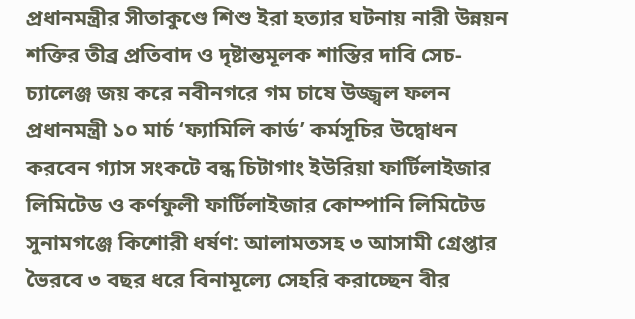প্রধানমন্ত্রীর সীতাকুণ্ডে শিশু ইরা হত্যার ঘটনায় নারী উন্নয়ন শক্তির তীব্র প্রতিবাদ ও দৃষ্টান্তমূলক শাস্তির দাবি সেচ-চ্যালেঞ্জ জয় করে নবীনগরে গম চাষে উজ্জ্বল ফলন প্রধানমন্ত্রী ১০ মার্চ ‘ফ্যামিলি কার্ড’ কর্মসূচির উদ্বোধন করবেন গ্যাস সংকটে বন্ধ চিটাগাং ইউরিয়া ফার্টিলাইজার লিমিটেড ও কর্ণফুলী ফার্টিলাইজার কোম্পানি লিমিটেড সুনামগঞ্জে কিশোরী ধর্ষণ: আলামতসহ ৩ আসামী গ্রেপ্তার ভৈরবে ৩ বছর ধরে বিনামূল্যে সেহরি করাচ্ছেন বীর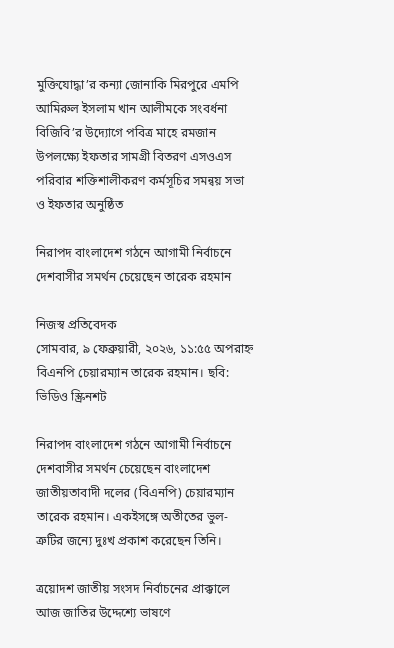মুক্তিযোদ্ধা’র কন্যা জোনাকি মিরপুরে এমপি আমিরুল ইসলাম খান আলীমকে সংবর্ধনা বিজিবি’র উদ্যোগে পবিত্র মাহে রমজান উপলক্ষ্যে ইফতার সামগ্রী বিতরণ এসওএস পরিবার শক্তিশালীকরণ কর্মসূচির সমন্বয় সভা ও ইফতার অনুষ্ঠিত

নিরাপদ বাংলাদেশ গঠনে আগামী নির্বাচনে দেশবাসীর সমর্থন চেয়েছেন তারেক রহমান

নিজস্ব প্রতিবেদক
সোমবার, ৯ ফেব্রুয়ারী, ২০২৬, ১১:৫৫ অপরাহ্ন
বিএনপি চেয়ারম্যান তারেক রহমান। ছবি: ভিডিও স্ক্রিনশট

নিরাপদ বাংলাদেশ গঠনে আগামী নির্বাচনে দেশবাসীর সমর্থন চেয়েছেন বাংলাদেশ জাতীয়তাবাদী দলের (বিএনপি) চেয়ারম্যান তারেক রহমান। একইসঙ্গে অতীতের ভুল-ত্রুটির জন্যে দুঃখ প্রকাশ করেছেন তিনি।

ত্রয়োদশ জাতীয় সংসদ নির্বাচনের প্রাক্কালে আজ জাতির উদ্দেশ্যে ভাষণে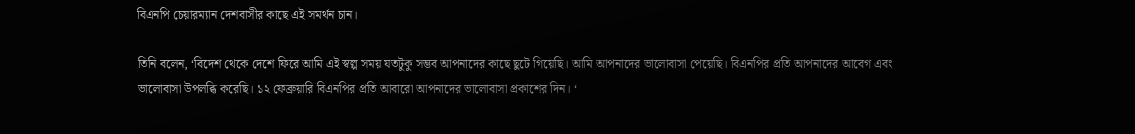বিএনপি চেয়ারম্যান দেশবাসীর কাছে এই সমর্থন চান।

তিনি বলেন, ‘বিদেশ থেকে দেশে ফিরে আমি এই স্বল্প সময় যতটুকু সম্ভব আপনাদের কাছে ছুটে গিয়েছি। আমি আপনাদের ভালোবাসা পেয়েছি। বিএনপির প্রতি আপনাদের আবেগ এবং ভালোবাসা উপলব্ধি করেছি। ১২ ফেব্রুয়ারি বিএনপির প্রতি আবারো আপনাদের ভালোবাসা প্রকাশের দিন। ‘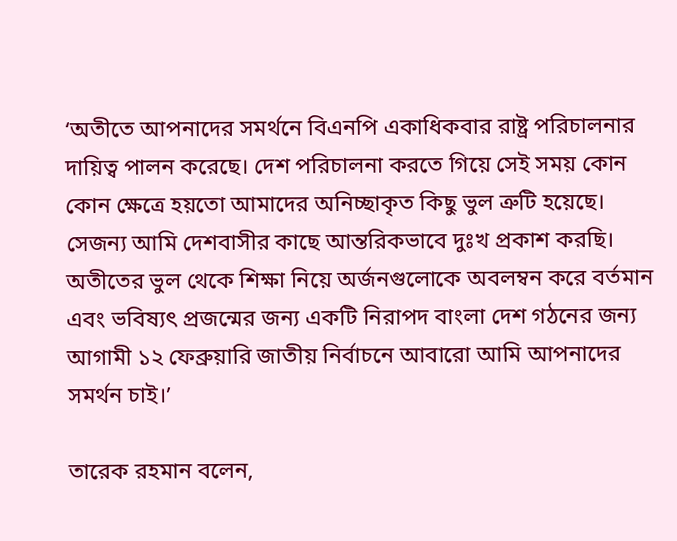‘অতীতে আপনাদের সমর্থনে বিএনপি একাধিকবার রাষ্ট্র পরিচালনার দায়িত্ব পালন করেছে। দেশ পরিচালনা করতে গিয়ে সেই সময় কোন কোন ক্ষেত্রে হয়তো আমাদের অনিচ্ছাকৃত কিছু ভুল ত্রুটি হয়েছে। সেজন্য আমি দেশবাসীর কাছে আন্তরিকভাবে দুঃখ প্রকাশ করছি। অতীতের ভুল থেকে শিক্ষা নিয়ে অর্জনগুলোকে অবলম্বন করে বর্তমান এবং ভবিষ্যৎ প্রজন্মের জন্য একটি নিরাপদ বাংলা দেশ গঠনের জন্য আগামী ১২ ফেব্রুয়ারি জাতীয় নির্বাচনে আবারো আমি আপনাদের সমর্থন চাই।’

তারেক রহমান বলেন,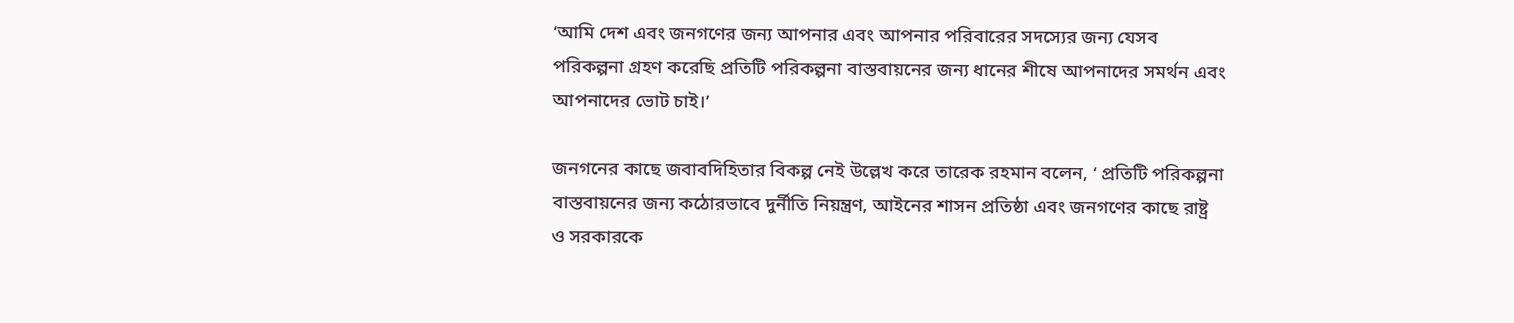‘আমি দেশ এবং জনগণের জন্য আপনার এবং আপনার পরিবারের সদস্যের জন্য যেসব পরিকল্পনা গ্রহণ করেছি প্রতিটি পরিকল্পনা বাস্তবায়নের জন্য ধানের শীষে আপনাদের সমর্থন এবং আপনাদের ভোট চাই।’

জনগনের কাছে জবাবদিহিতার বিকল্প নেই উল্লেখ করে তারেক রহমান বলেন, ‘ প্রতিটি পরিকল্পনা বাস্তবায়নের জন্য কঠোরভাবে দুর্নীতি নিয়ন্ত্রণ, আইনের শাসন প্রতিষ্ঠা এবং জনগণের কাছে রাষ্ট্র ও সরকারকে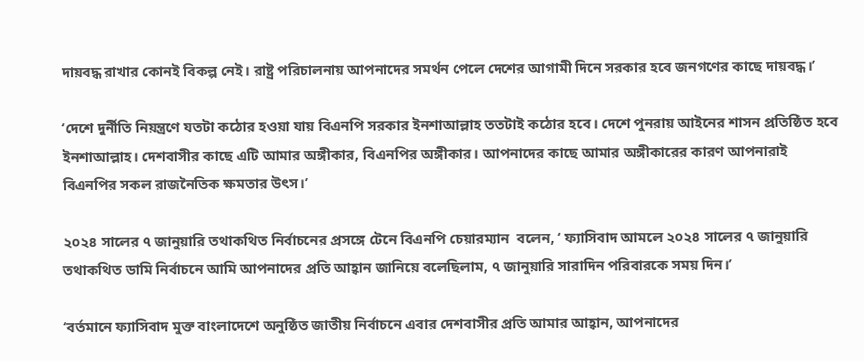দায়বদ্ধ রাখার কোনই বিকল্প নেই। রাষ্ট্র পরিচালনায় আপনাদের সমর্থন পেলে দেশের আগামী দিনে সরকার হবে জনগণের কাছে দায়বদ্ধ।’

‘দেশে দুর্নীতি নিয়ন্ত্রণে যতটা কঠোর হওয়া যায় বিএনপি সরকার ইনশাআল্লাহ ততটাই কঠোর হবে। দেশে পুনরায় আইনের শাসন প্রতিষ্ঠিত হবে ইনশাআল্লাহ। দেশবাসীর কাছে এটি আমার অঙ্গীকার, বিএনপির অঙ্গীকার। আপনাদের কাছে আমার অঙ্গীকারের কারণ আপনারাই বিএনপির সকল রাজনৈতিক ক্ষমতার উৎস।’

২০২৪ সালের ৭ জানুয়ারি তথাকথিত নির্বাচনের প্রসঙ্গে টেনে বিএনপি চেয়ারম্যান  বলেন, ‘ ফ্যাসিবাদ আমলে ২০২৪ সালের ৭ জানুয়ারি তথাকথিত ডামি নির্বাচনে আমি আপনাদের প্রতি আহ্বান জানিয়ে বলেছিলাম, ৭ জানুয়ারি সারাদিন পরিবারকে সময় দিন।’

‘বর্তমানে ফ্যাসিবাদ মুক্ত বাংলাদেশে অনুষ্ঠিত জাতীয় নির্বাচনে এবার দেশবাসীর প্রতি আমার আহ্বান, আপনাদের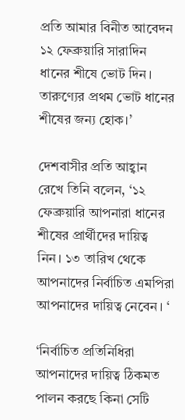প্রতি আমার বিনীত আবেদন ১২ ফেব্রুয়ারি সারাদিন ধানের শীষে ভোট দিন। তারুণ্যের প্রথম ভোট ধানের শীষের জন্য হোক।’

দেশবাসীর প্রতি আহ্বান রেখে তিনি বলেন, ‘১২ ফেব্রুয়ারি আপনারা ধানের শীষের প্রার্থীদের দায়িত্ব নিন। ১৩ তারিখ থেকে আপনাদের নির্বাচিত এমপিরা আপনাদের দায়িত্ব নেবেন। ‘

‘নির্বাচিত প্রতিনিধিরা আপনাদের দায়িত্ব ঠিকমত পালন করছে কিনা সেটি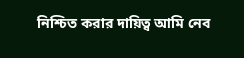নিশ্চিত করার দায়িত্ব আমি নেব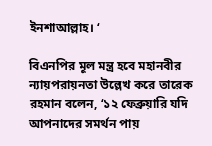ইনশাআল্লাহ। ‘

বিএনপির মূল মন্ত্র হবে মহানবীর ন্যায়পরায়নতা উল্লেখ করে তারেক রহমান বলেন, ‘১২ ফেব্রুয়ারি যদি আপনাদের সমর্থন পায়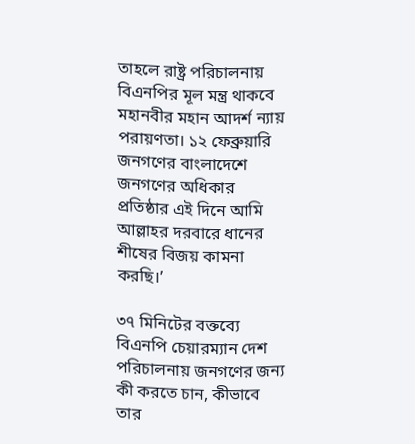তাহলে রাষ্ট্র পরিচালনায় বিএনপির মূল মন্ত্র থাকবে মহানবীর মহান আদর্শ ন্যায় পরায়ণতা। ১২ ফেব্রুয়ারি জনগণের বাংলাদেশে জনগণের অধিকার প্রতিষ্ঠার এই দিনে আমি আল্লাহর দরবারে ধানের শীষের বিজয় কামনা করছি।’

৩৭ মিনিটের বক্তব্যে বিএনপি চেয়ারম্যান দেশ পরিচালনায় জনগণের জন্য কী করতে চান, কীভাবে তার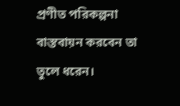প্রণীত পরিকল্পনা বাস্তবায়ন করবেন তা তুলে ধরেন।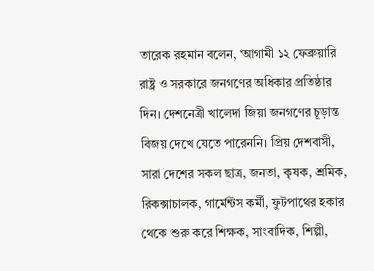তারেক রহমান বলেন, ‘আগামী ১২ ফেব্রুয়ারি রাষ্ট্র ও সরকারে জনগণের অধিকার প্রতিষ্ঠার দিন। দেশনেত্রী খালেদা জিয়া জনগণের চূড়ান্ত বিজয় দেখে যেতে পারেননি। প্রিয় দেশবাসী, সারা দেশের সকল ছাত্র, জনতা, কৃষক, শ্রমিক, রিকক্সাচালক, গার্মেন্টস কর্মী, ফুটপাথের হকার থেকে শুরু করে শিক্ষক, সাংবাদিক, শিল্পী,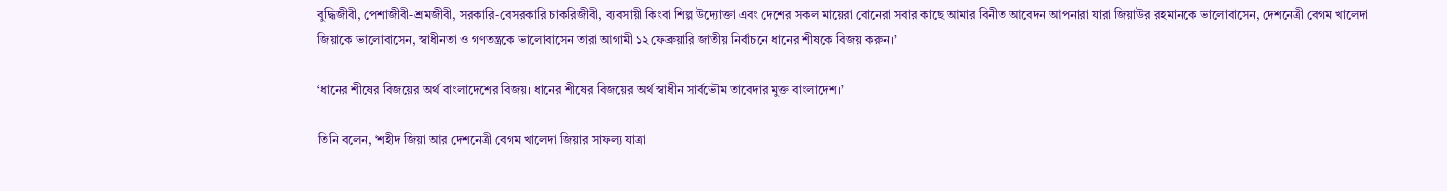বুদ্ধিজীবী, পেশাজীবী-শ্রমজীবী, সরকারি-বেসরকারি চাকরিজীবী, ব্যবসায়ী কিংবা শিল্প উদ্যোক্তা এবং দেশের সকল মায়েরা বোনেরা সবার কাছে আমার বিনীত আবেদন আপনারা যারা জিয়াউর রহমানকে ভালোবাসেন, দেশনেত্রী বেগম খালেদা জিয়াকে ভালোবাসেন, স্বাধীনতা ও গণতন্ত্রকে ভালোবাসেন তারা আগামী ১২ ফেব্রুয়ারি জাতীয় নির্বাচনে ধানের শীষকে বিজয় করুন।’

‘ধানের শীষের বিজয়ের অর্থ বাংলাদেশের বিজয়। ধানের শীষের বিজয়ের অর্থ স্বাধীন সার্বভৌম তাবেদার মুক্ত বাংলাদেশ।’

তিনি বলেন, ‘শহীদ জিয়া আর দেশনেত্রী বেগম খালেদা জিয়ার সাফল্য যাত্রা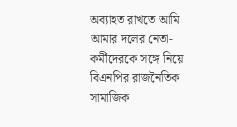অব্যাহত রাখতে আমি আমার দলের নেতা-কর্মীদেরকে সঙ্গে নিয়ে বিএনপির রাজনৈতিক সামাজিক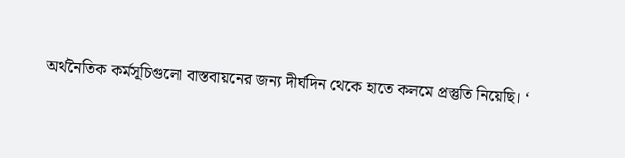অর্থনৈতিক কর্মসূচিগুলো বাস্তবায়নের জন্য দীর্ঘদিন থেকে হাতে কলমে প্রস্তুতি নিয়েছি। ‘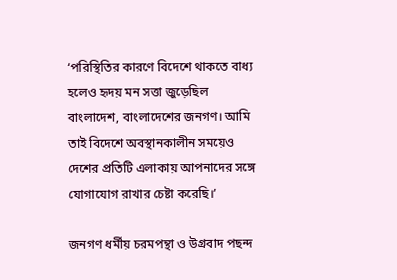‘পরিস্থিতির কারণে বিদেশে থাকতে বাধ্য হলেও হৃদয় মন সত্তা জুড়েছিল বাংলাদেশ, বাংলাদেশের জনগণ। আমি তাই বিদেশে অবস্থানকালীন সময়েও দেশের প্রতিটি এলাকায় আপনাদের সঙ্গে যোগাযোগ রাখার চেষ্টা করেছি।’

জনগণ ধর্মীয় চরমপন্থা ও উগ্রবাদ পছন্দ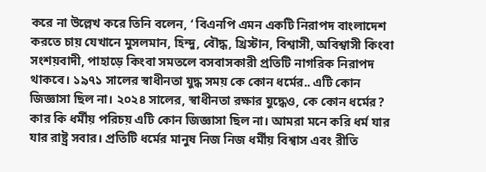করে না উল্লেখ করে তিনি বলেন, ‘ বিএনপি এমন একটি নিরাপদ বাংলাদেশ করতে চায় যেখানে মুসলমান, হিন্দু, বৌদ্ধ, খ্রিস্টান, বিশ্বাসী, অবিশ্বাসী কিংবা সংশয়বাদী, পাহাড়ে কিংবা সমতলে বসবাসকারী প্রতিটি নাগরিক নিরাপদ থাকবে। ১৯৭১ সালের স্বাধীনতা যুদ্ধ সময় কে কোন ধর্মের.. এটি কোন জিজ্ঞাসা ছিল না। ২০২৪ সালের, স্বাধীনতা রক্ষার যুদ্ধেও, কে কোন ধর্মের? কার কি ধর্মীয় পরিচয় এটি কোন জিজ্ঞাসা ছিল না। আমরা মনে করি ধর্ম যার যার রাষ্ট্র সবার। প্রতিটি ধর্মের মানুষ নিজ নিজ ধর্মীয় বিশ্বাস এবং রীতি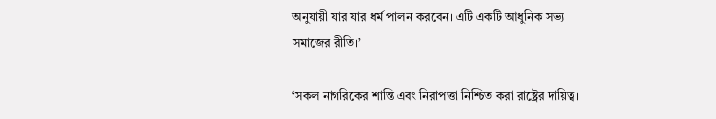অনুযায়ী যার যার ধর্ম পালন করবেন। এটি একটি আধুনিক সভ্য সমাজের রীতি।’

‘সকল নাগরিকের শান্তি এবং নিরাপত্তা নিশ্চিত করা রাষ্ট্রের দায়িত্ব।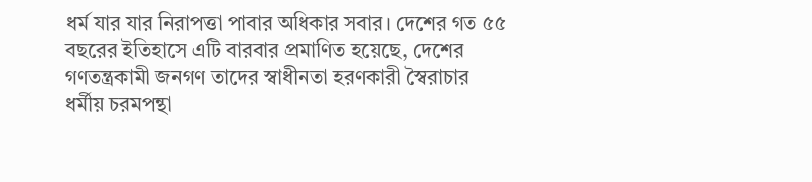ধর্ম যার যার নিরাপত্তা পাবার অধিকার সবার। দেশের গত ৫৫ বছরের ইতিহাসে এটি বারবার প্রমাণিত হয়েছে, দেশের গণতন্ত্রকামী জনগণ তাদের স্বাধীনতা হরণকারী স্বৈরাচার ধর্মীয় চরমপন্থা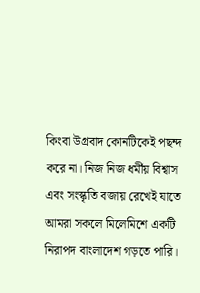কিংবা উগ্রবাদ কোনটিকেই পছন্দ করে না। নিজ নিজ ধর্মীয় বিশ্বাস এবং সংস্কৃতি বজায় রেখেই যাতে আমরা সকলে মিলেমিশে একটি নিরাপদ বাংলাদেশ গড়তে পারি।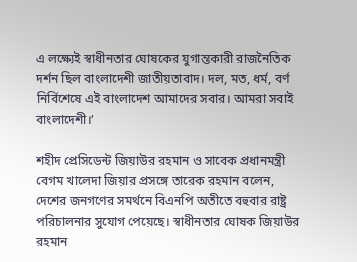এ লক্ষ্যেই স্বাধীনতার ঘোষকের যুগান্তকারী রাজনৈতিক দর্শন ছিল বাংলাদেশী জাতীয়তাবাদ। দল, মত, ধর্ম, বর্ণ নির্বিশেষে এই বাংলাদেশ আমাদের সবার। আমরা সবাই বাংলাদেশী।’

শহীদ প্রেসিডেন্ট জিয়াউর রহমান ও সাবেক প্রধানমন্ত্রী বেগম খালেদা জিয়ার প্রসঙ্গে তারেক রহমান বলেন,  দেশের জনগণের সমর্থনে বিএনপি অতীতে বহুবার রাষ্ট্র পরিচালনার সুযোগ পেয়েছে। স্বাধীনতার ঘোষক জিয়াউর রহমান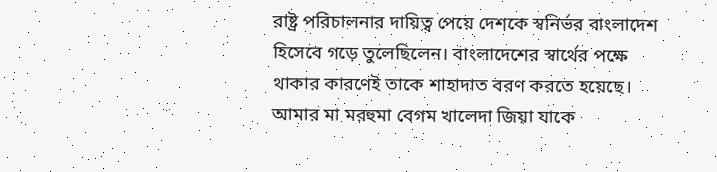রাষ্ট্র পরিচালনার দায়িত্ব পেয়ে দেশকে স্বনির্ভর বাংলাদেশ হিসেবে গড়ে তুলেছিলেন। বাংলাদেশের স্বার্থের পক্ষে থাকার কারণেই তাকে শাহাদাত বরণ করতে হয়েছে। আমার মা মরহুমা বেগম খালেদা জিয়া যাকে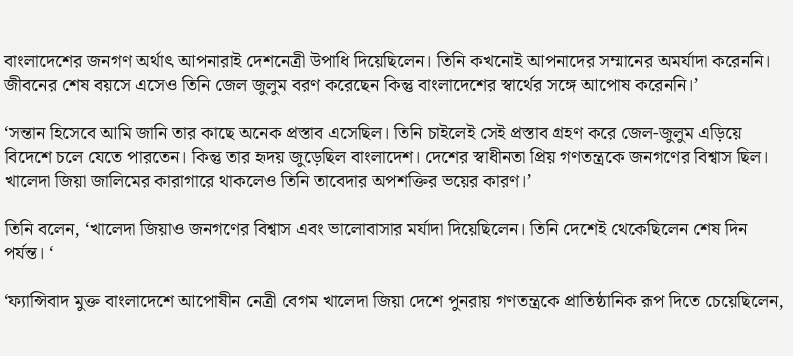বাংলাদেশের জনগণ অর্থাৎ আপনারাই দেশনেত্রী উপাধি দিয়েছিলেন। তিনি কখনোই আপনাদের সম্মানের অমর্যাদা করেননি। জীবনের শেষ বয়সে এসেও তিনি জেল জুলুম বরণ করেছেন কিন্তু বাংলাদেশের স্বার্থের সঙ্গে আপোষ করেননি।’

‘সন্তান হিসেবে আমি জানি তার কাছে অনেক প্রস্তাব এসেছিল। তিনি চাইলেই সেই প্রস্তাব গ্রহণ করে জেল-জুলুম এড়িয়ে বিদেশে চলে যেতে পারতেন। কিন্তু তার হৃদয় জুড়েছিল বাংলাদেশ। দেশের স্বাধীনতা প্রিয় গণতন্ত্রকে জনগণের বিশ্বাস ছিল। খালেদা জিয়া জালিমের কারাগারে থাকলেও তিনি তাবেদার অপশক্তির ভয়ের কারণ।’

তিনি বলেন, ‘খালেদা জিয়াও জনগণের বিশ্বাস এবং ভালোবাসার মর্যাদা দিয়েছিলেন। তিনি দেশেই থেকেছিলেন শেষ দিন পর্যন্ত। ‘

‘ফ্যান্সিবাদ মুক্ত বাংলাদেশে আপোষীন নেত্রী বেগম খালেদা জিয়া দেশে পুনরায় গণতন্ত্রকে প্রাতিষ্ঠানিক রূপ দিতে চেয়েছিলেন,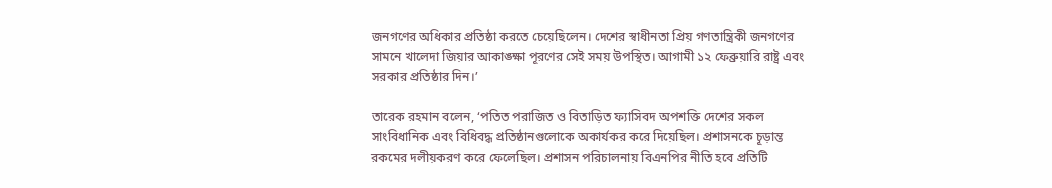জনগণের অধিকার প্রতিষ্ঠা করতে চেয়েছিলেন। দেশের স্বাধীনতা প্রিয় গণতান্ত্রিকী জনগণের সামনে খালেদা জিয়ার আকাঙ্ক্ষা পূরণের সেই সময় উপস্থিত। আগামী ১২ ফেব্রুয়ারি রাষ্ট্র এবং সরকার প্রতিষ্ঠার দিন।’

তারেক রহমান বলেন, ‘পতিত পরাজিত ও বিতাড়িত ফ্যাসিবদ অপশক্তি দেশের সকল সাংবিধানিক এবং বিধিবদ্ধ প্রতিষ্ঠানগুলোকে অকার্যকর করে দিয়েছিল। প্রশাসনকে চূড়ান্ত রকমের দলীয়করণ করে ফেলেছিল। প্রশাসন পরিচালনায় বিএনপির নীতি হবে প্রতিটি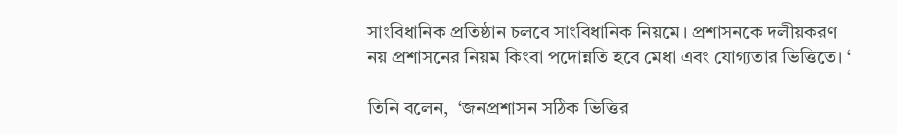সাংবিধানিক প্রতিষ্ঠান চলবে সাংবিধানিক নিয়মে। প্রশাসনকে দলীয়করণ নয় প্রশাসনের নিয়ম কিংবা পদোন্নতি হবে মেধা এবং যোগ্যতার ভিত্তিতে। ‘

তিনি বলেন,  ‘জনপ্রশাসন সঠিক ভিত্তির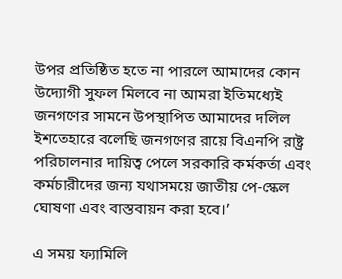উপর প্রতিষ্ঠিত হতে না পারলে আমাদের কোন উদ্যোগী সুফল মিলবে না আমরা ইতিমধ্যেই জনগণের সামনে উপস্থাপিত আমাদের দলিল ইশতেহারে বলেছি জনগণের রায়ে বিএনপি রাষ্ট্র পরিচালনার দায়িত্ব পেলে সরকারি কর্মকর্তা এবং কর্মচারীদের জন্য যথাসময়ে জাতীয় পে-স্কেল ঘোষণা এবং বাস্তবায়ন করা হবে।’

এ সময় ফ্যামিলি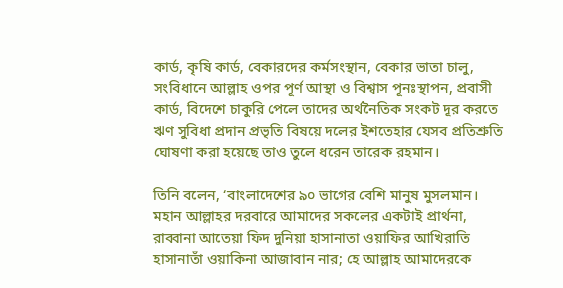কার্ড, কৃষি কার্ড, বেকারদের কর্মসংস্থান, বেকার ভাতা চালু, সংবিধানে আল্লাহ ওপর পূর্ণ আস্থা ও বিশ্বাস পূনঃস্থাপন, প্রবাসী কার্ড, বিদেশে চাকুরি পেলে তাদের অর্থনৈতিক সংকট দূর করতে ঋণ সুবিধা প্রদান প্রভৃতি বিষয়ে দলের ইশতেহার যেসব প্রতিশ্রুতি ঘোষণা করা হয়েছে তাও তুলে ধরেন তারেক রহমান।

তিনি বলেন, ‘বাংলাদেশের ৯০ ভাগের বেশি মানুষ মুসলমান। মহান আল্লাহর দরবারে আমাদের সকলের একটাই প্রার্থনা, রাব্বানা আতেয়া ফিদ দুনিয়া হাসানাতা ওয়াফির আখিরাতি হাসানাতাঁ ওয়াকিনা আজাবান নার; হে আল্লাহ আমাদেরকে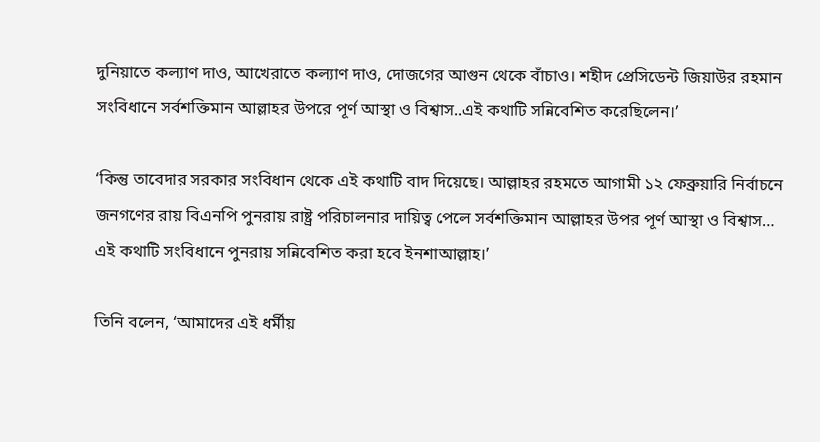দুনিয়াতে কল্যাণ দাও, আখেরাতে কল্যাণ দাও, দোজগের আগুন থেকে বাঁচাও। শহীদ প্রেসিডেন্ট জিয়াউর রহমান সংবিধানে সর্বশক্তিমান আল্লাহর উপরে পূর্ণ আস্থা ও বিশ্বাস..এই কথাটি সন্নিবেশিত করেছিলেন।’

‘কিন্তু তাবেদার সরকার সংবিধান থেকে এই কথাটি বাদ দিয়েছে। আল্লাহর রহমতে আগামী ১২ ফেব্রুয়ারি নির্বাচনে জনগণের রায় বিএনপি পুনরায় রাষ্ট্র পরিচালনার দায়িত্ব পেলে সর্বশক্তিমান আল্লাহর উপর পূর্ণ আস্থা ও বিশ্বাস… এই কথাটি সংবিধানে পুনরায় সন্নিবেশিত করা হবে ইনশাআল্লাহ।’

তিনি বলেন, ‘আমাদের এই ধর্মীয়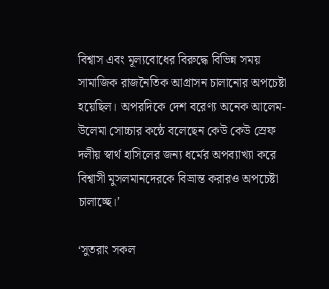বিশ্বাস এবং মূল্যবোধের বিরুদ্ধে বিভিন্ন সময় সামাজিক রাজনৈতিক আগ্রাসন চালানোর অপচেষ্টা হয়েছিল। অপরদিকে দেশ বরেণ্য অনেক আলেম-উলেমা সোচ্চার কন্ঠে বলেছেন কেউ কেউ স্রেফ দলীয় স্বার্থ হাসিলের জন্য ধর্মের অপব্যাখ্যা করে বিশ্বাসী মুসলমানদেরকে বিভ্রান্ত করারও অপচেষ্টা চালাচ্ছে।’

‘সুতরাং সকল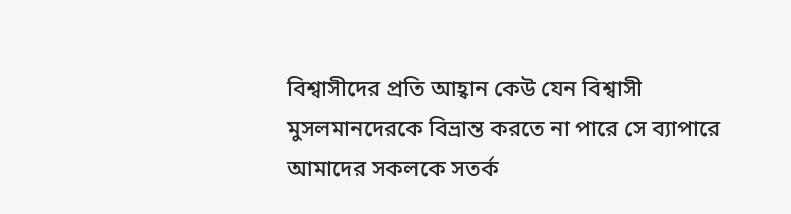বিশ্বাসীদের প্রতি আহ্বান কেউ যেন বিশ্বাসী মুসলমানদেরকে বিভ্রান্ত করতে না পারে সে ব্যাপারে আমাদের সকলকে সতর্ক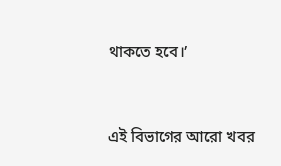থাকতে হবে।’


এই বিভাগের আরো খবর